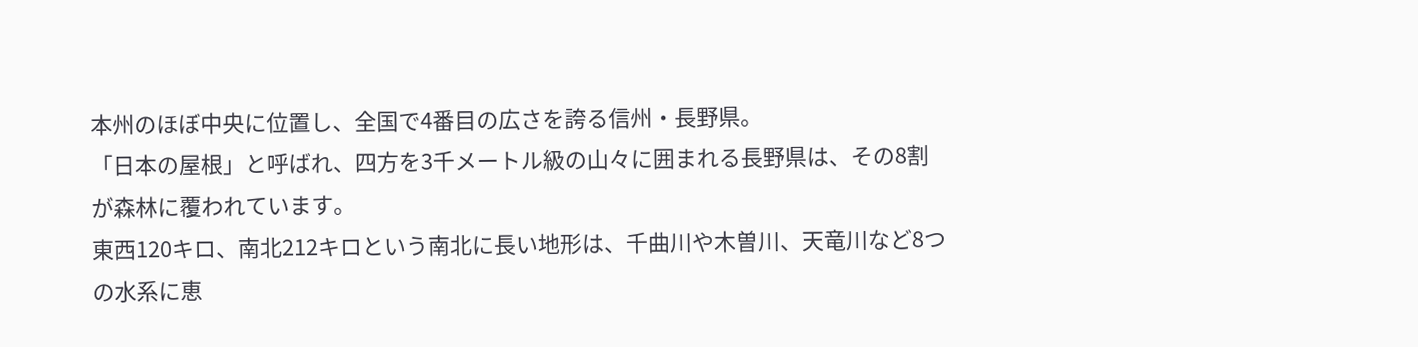本州のほぼ中央に位置し、全国で4番目の広さを誇る信州・長野県。
「日本の屋根」と呼ばれ、四方を3千メートル級の山々に囲まれる長野県は、その8割が森林に覆われています。
東西120キロ、南北212キロという南北に長い地形は、千曲川や木曽川、天竜川など8つの水系に恵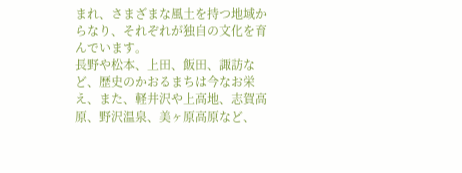まれ、さまざまな風土を持つ地域からなり、それぞれが独自の文化を育んでいます。
長野や松本、上田、飯田、諏訪など、歴史のかおるまちは今なお栄え、また、軽井沢や上高地、志賀高原、野沢温泉、美ヶ原高原など、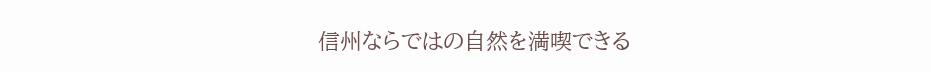信州ならではの自然を満喫できる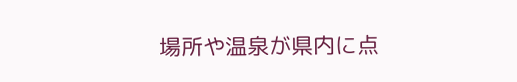場所や温泉が県内に点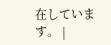在しています。 |